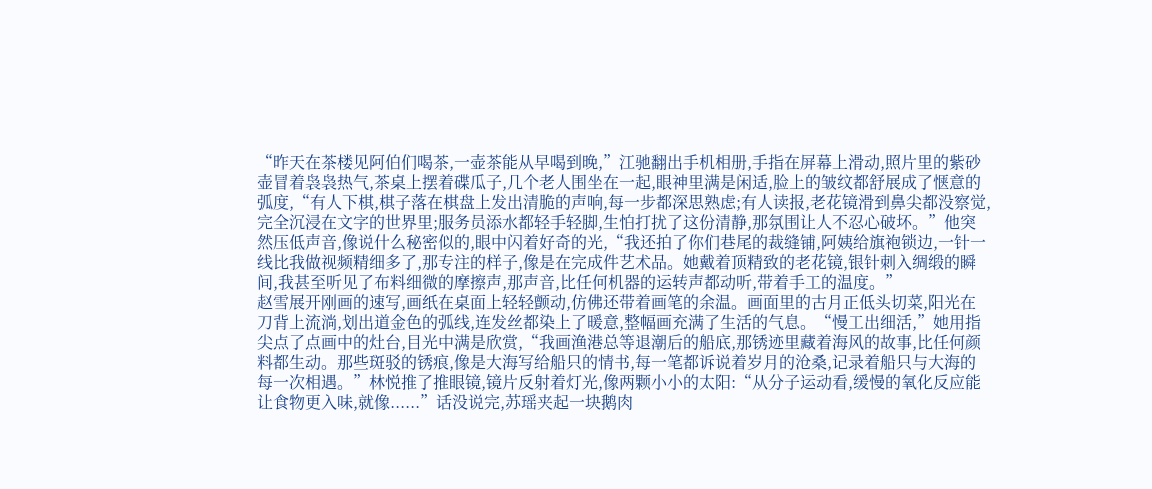“昨天在茶楼见阿伯们喝茶,一壶茶能从早喝到晚,”江驰翻出手机相册,手指在屏幕上滑动,照片里的紫砂壶冒着袅袅热气,茶桌上摆着碟瓜子,几个老人围坐在一起,眼神里满是闲适,脸上的皱纹都舒展成了惬意的弧度,“有人下棋,棋子落在棋盘上发出清脆的声响,每一步都深思熟虑;有人读报,老花镜滑到鼻尖都没察觉,完全沉浸在文字的世界里;服务员添水都轻手轻脚,生怕打扰了这份清静,那氛围让人不忍心破坏。”他突然压低声音,像说什么秘密似的,眼中闪着好奇的光,“我还拍了你们巷尾的裁缝铺,阿姨给旗袍锁边,一针一线比我做视频精细多了,那专注的样子,像是在完成件艺术品。她戴着顶精致的老花镜,银针刺入绸缎的瞬间,我甚至听见了布料细微的摩擦声,那声音,比任何机器的运转声都动听,带着手工的温度。”
赵雪展开刚画的速写,画纸在桌面上轻轻颤动,仿佛还带着画笔的余温。画面里的古月正低头切菜,阳光在刀背上流淌,划出道金色的弧线,连发丝都染上了暖意,整幅画充满了生活的气息。“慢工出细活,”她用指尖点了点画中的灶台,目光中满是欣赏,“我画渔港总等退潮后的船底,那锈迹里藏着海风的故事,比任何颜料都生动。那些斑驳的锈痕,像是大海写给船只的情书,每一笔都诉说着岁月的沧桑,记录着船只与大海的每一次相遇。”林悦推了推眼镜,镜片反射着灯光,像两颗小小的太阳:“从分子运动看,缓慢的氧化反应能让食物更入味,就像......”话没说完,苏瑶夹起一块鹅肉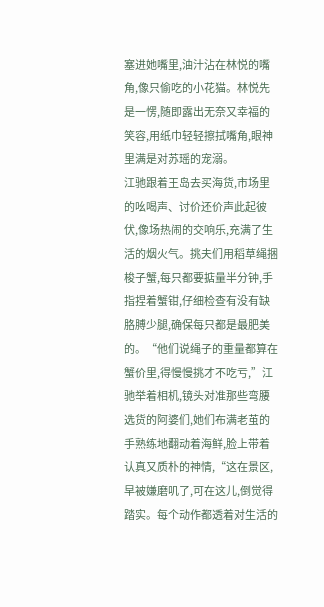塞进她嘴里,油汁沾在林悦的嘴角,像只偷吃的小花猫。林悦先是一愣,随即露出无奈又幸福的笑容,用纸巾轻轻擦拭嘴角,眼神里满是对苏瑶的宠溺。
江驰跟着王岛去买海货,市场里的吆喝声、讨价还价声此起彼伏,像场热闹的交响乐,充满了生活的烟火气。挑夫们用稻草绳捆梭子蟹,每只都要掂量半分钟,手指捏着蟹钳,仔细检查有没有缺胳膊少腿,确保每只都是最肥美的。“他们说绳子的重量都算在蟹价里,得慢慢挑才不吃亏,”江驰举着相机,镜头对准那些弯腰选货的阿婆们,她们布满老茧的手熟练地翻动着海鲜,脸上带着认真又质朴的神情,“这在景区,早被嫌磨叽了,可在这儿,倒觉得踏实。每个动作都透着对生活的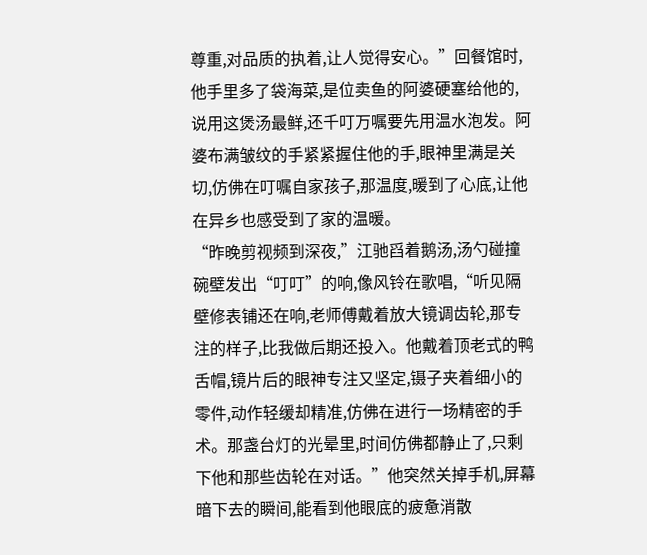尊重,对品质的执着,让人觉得安心。”回餐馆时,他手里多了袋海菜,是位卖鱼的阿婆硬塞给他的,说用这煲汤最鲜,还千叮万嘱要先用温水泡发。阿婆布满皱纹的手紧紧握住他的手,眼神里满是关切,仿佛在叮嘱自家孩子,那温度,暖到了心底,让他在异乡也感受到了家的温暖。
“昨晚剪视频到深夜,”江驰舀着鹅汤,汤勺碰撞碗壁发出“叮叮”的响,像风铃在歌唱,“听见隔壁修表铺还在响,老师傅戴着放大镜调齿轮,那专注的样子,比我做后期还投入。他戴着顶老式的鸭舌帽,镜片后的眼神专注又坚定,镊子夹着细小的零件,动作轻缓却精准,仿佛在进行一场精密的手术。那盏台灯的光晕里,时间仿佛都静止了,只剩下他和那些齿轮在对话。”他突然关掉手机,屏幕暗下去的瞬间,能看到他眼底的疲惫消散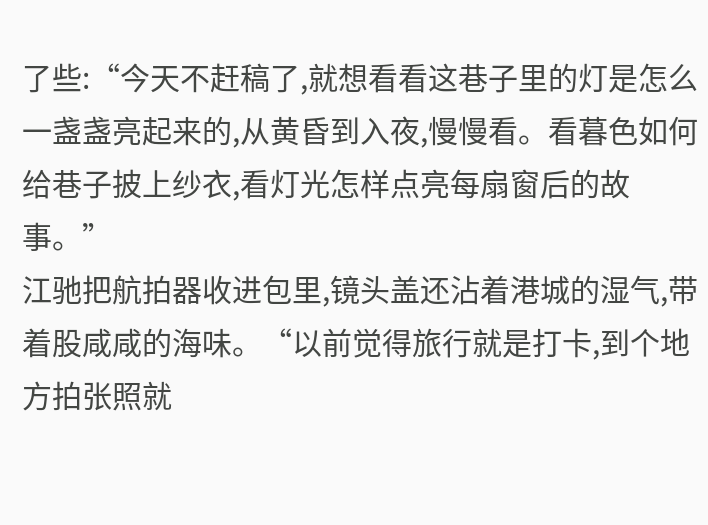了些:“今天不赶稿了,就想看看这巷子里的灯是怎么一盏盏亮起来的,从黄昏到入夜,慢慢看。看暮色如何给巷子披上纱衣,看灯光怎样点亮每扇窗后的故事。”
江驰把航拍器收进包里,镜头盖还沾着港城的湿气,带着股咸咸的海味。“以前觉得旅行就是打卡,到个地方拍张照就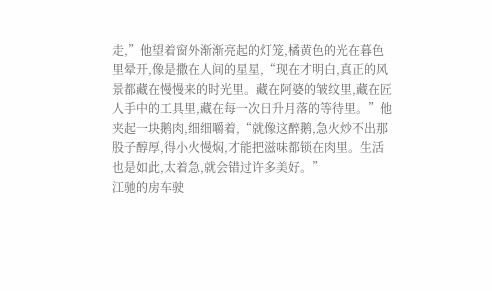走,”他望着窗外渐渐亮起的灯笼,橘黄色的光在暮色里晕开,像是撒在人间的星星,“现在才明白,真正的风景都藏在慢慢来的时光里。藏在阿婆的皱纹里,藏在匠人手中的工具里,藏在每一次日升月落的等待里。”他夹起一块鹅肉,细细嚼着,“就像这醉鹅,急火炒不出那股子醇厚,得小火慢焖,才能把滋味都锁在肉里。生活也是如此,太着急,就会错过许多美好。”
江驰的房车驶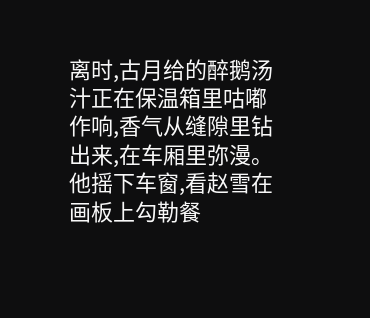离时,古月给的醉鹅汤汁正在保温箱里咕嘟作响,香气从缝隙里钻出来,在车厢里弥漫。他摇下车窗,看赵雪在画板上勾勒餐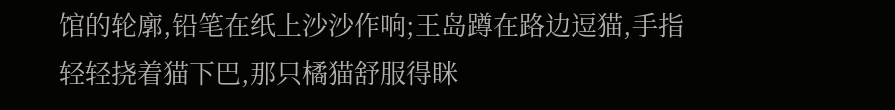馆的轮廓,铅笔在纸上沙沙作响;王岛蹲在路边逗猫,手指轻轻挠着猫下巴,那只橘猫舒服得眯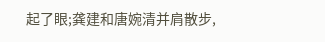起了眼;龚建和唐婉清并肩散步,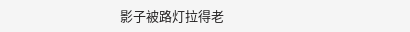影子被路灯拉得老